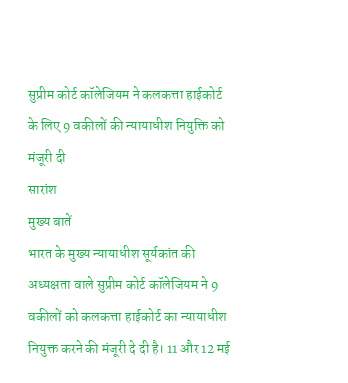सुप्रीम कोर्ट कॉलेजियम ने कलकत्ता हाईकोर्ट के लिए 9 वकीलों की न्यायाधीश नियुक्ति को मंजूरी दी
सारांश
मुख्य बातें
भारत के मुख्य न्यायाधीश सूर्यकांत की अध्यक्षता वाले सुप्रीम कोर्ट कॉलेजियम ने 9 वकीलों को कलकत्ता हाईकोर्ट का न्यायाधीश नियुक्त करने की मंजूरी दे दी है। 11 और 12 मई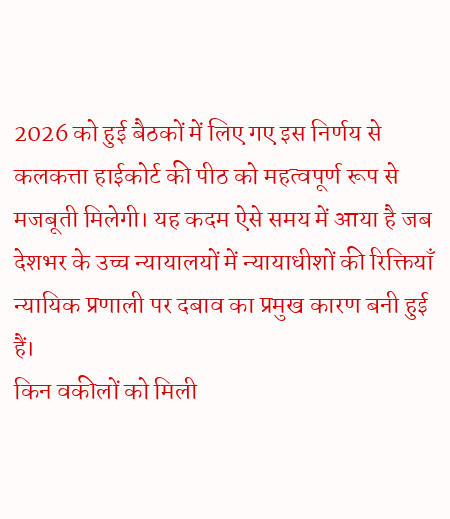2026 को हुई बैठकों में लिए गए इस निर्णय से कलकत्ता हाईकोर्ट की पीठ को महत्वपूर्ण रूप से मजबूती मिलेगी। यह कदम ऐसे समय में आया है जब देशभर के उच्च न्यायालयों में न्यायाधीशों की रिक्तियाँ न्यायिक प्रणाली पर दबाव का प्रमुख कारण बनी हुई हैं।
किन वकीलों को मिली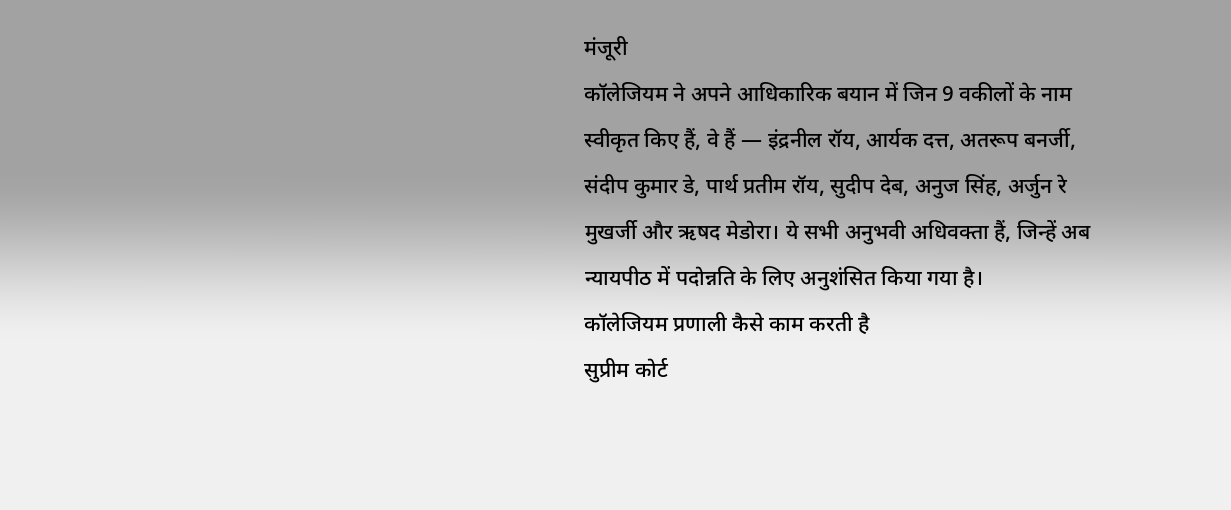मंजूरी
कॉलेजियम ने अपने आधिकारिक बयान में जिन 9 वकीलों के नाम स्वीकृत किए हैं, वे हैं — इंद्रनील रॉय, आर्यक दत्त, अतरूप बनर्जी, संदीप कुमार डे, पार्थ प्रतीम रॉय, सुदीप देब, अनुज सिंह, अर्जुन रे मुखर्जी और ऋषद मेडोरा। ये सभी अनुभवी अधिवक्ता हैं, जिन्हें अब न्यायपीठ में पदोन्नति के लिए अनुशंसित किया गया है।
कॉलेजियम प्रणाली कैसे काम करती है
सुप्रीम कोर्ट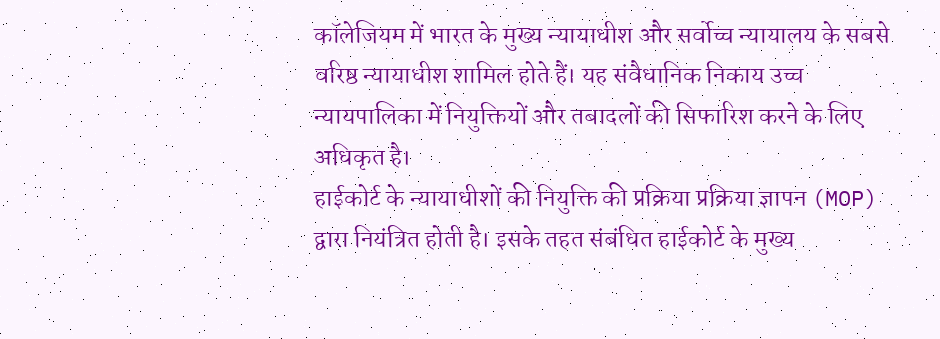कॉलेजियम में भारत के मुख्य न्यायाधीश और सर्वोच्च न्यायालय के सबसे वरिष्ठ न्यायाधीश शामिल होते हैं। यह संवैधानिक निकाय उच्च न्यायपालिका में नियुक्तियों और तबादलों की सिफारिश करने के लिए अधिकृत है।
हाईकोर्ट के न्यायाधीशों की नियुक्ति की प्रक्रिया प्रक्रिया ज्ञापन (MOP) द्वारा नियंत्रित होती है। इसके तहत संबंधित हाईकोर्ट के मुख्य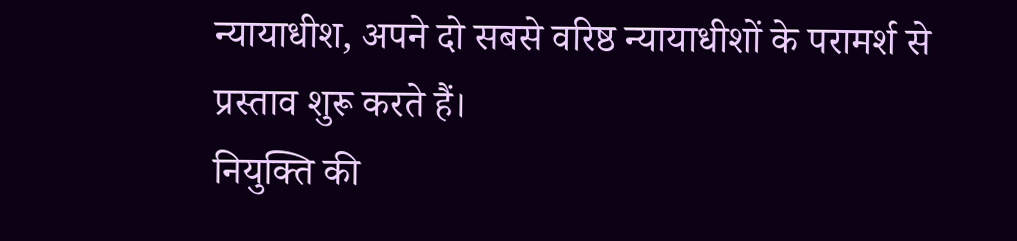न्यायाधीश, अपने दो सबसे वरिष्ठ न्यायाधीशों के परामर्श से प्रस्ताव शुरू करते हैं।
नियुक्ति की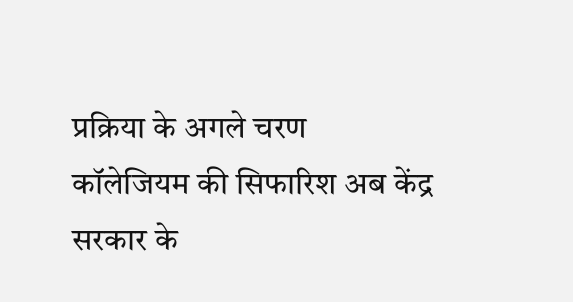प्रक्रिया के अगले चरण
कॉलेजियम की सिफारिश अब केंद्र सरकार के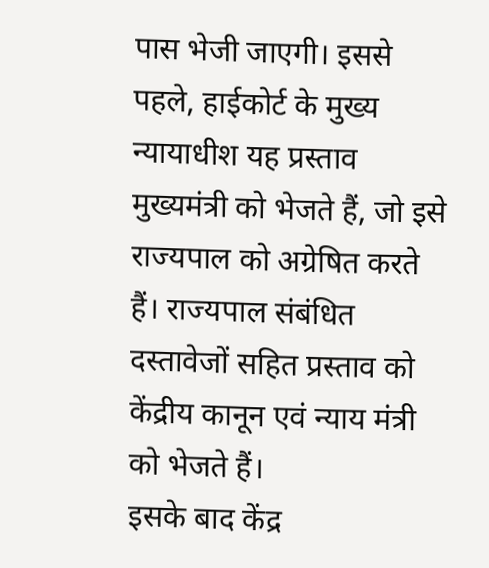पास भेजी जाएगी। इससे पहले, हाईकोर्ट के मुख्य न्यायाधीश यह प्रस्ताव मुख्यमंत्री को भेजते हैं, जो इसे राज्यपाल को अग्रेषित करते हैं। राज्यपाल संबंधित दस्तावेजों सहित प्रस्ताव को केंद्रीय कानून एवं न्याय मंत्री को भेजते हैं।
इसके बाद केंद्र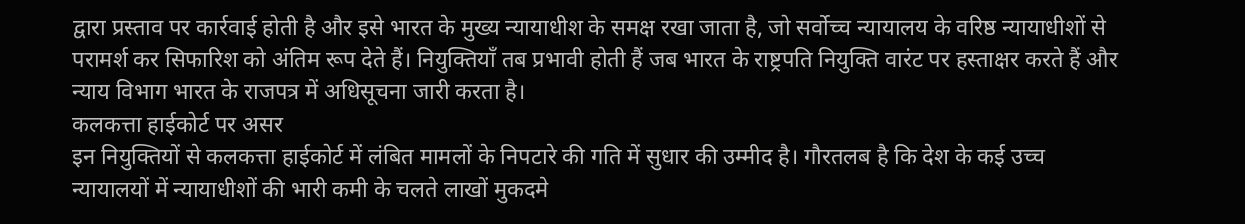द्वारा प्रस्ताव पर कार्रवाई होती है और इसे भारत के मुख्य न्यायाधीश के समक्ष रखा जाता है, जो सर्वोच्च न्यायालय के वरिष्ठ न्यायाधीशों से परामर्श कर सिफारिश को अंतिम रूप देते हैं। नियुक्तियाँ तब प्रभावी होती हैं जब भारत के राष्ट्रपति नियुक्ति वारंट पर हस्ताक्षर करते हैं और न्याय विभाग भारत के राजपत्र में अधिसूचना जारी करता है।
कलकत्ता हाईकोर्ट पर असर
इन नियुक्तियों से कलकत्ता हाईकोर्ट में लंबित मामलों के निपटारे की गति में सुधार की उम्मीद है। गौरतलब है कि देश के कई उच्च न्यायालयों में न्यायाधीशों की भारी कमी के चलते लाखों मुकदमे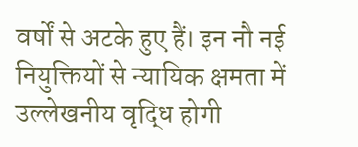वर्षों से अटके हुए हैं। इन नौ नई नियुक्तियों से न्यायिक क्षमता में उल्लेखनीय वृद्धि होगी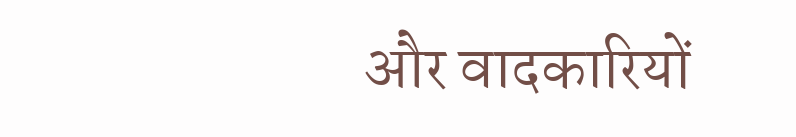और वादकारियों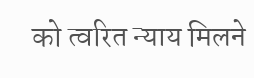को त्वरित न्याय मिलने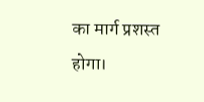का मार्ग प्रशस्त होगा।